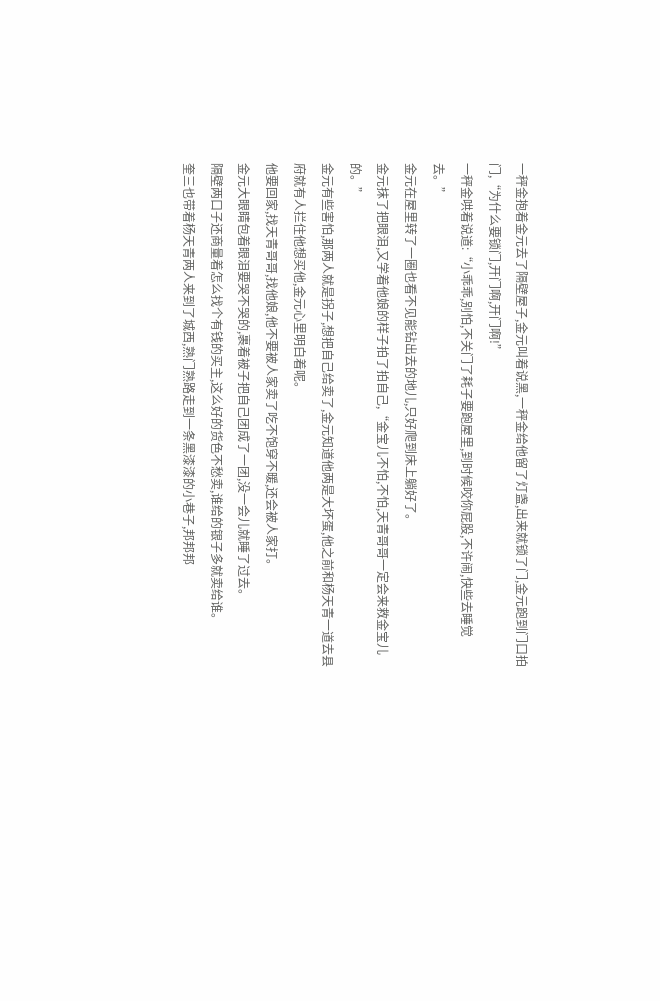一秤金抱着金元去了隔壁屋子,金元叫着说黑,一秤金给他留了灯盏,出来就锁了门,金元跑到门口拍门,“为什么要锁门,开门啊,开门啊!”
一秤金哄着说道:“小乖乖,别怕,不关门了耗子要跑屋里,到时候咬你屁股,不许闹,快些去睡觉去。”
金元在屋里转了一圈也看不见能钻出去的地儿,只好爬到床上躺好了。
金元抹了把眼泪,又学着他娘的样子拍了拍自己,“金宝儿不怕,不怕,天青哥哥一定会来救金宝儿的。”
金元有些害怕,那两人就是拐子,想把自己给卖了,金元知道他两是大坏蛋,他之前和杨天青一道去县府就有人拦住他想买他,金元心里明白着呢。
他要回家,找天青哥哥,找他娘,他不要被人家卖了吃不饱穿不暖,还会被人家打。
金元大眼睛包着眼泪要哭不哭的,裹着被子把自己团成了一团,没一会儿就睡了过去。
隔壁两口子还商量着怎么找个有钱的买主,这么好的货色不愁卖,谁给的银子多就卖给谁。
奎三也带着杨天青两人来到了城西,熟门熟路走到一条黑漆漆的小巷子,邦邦邦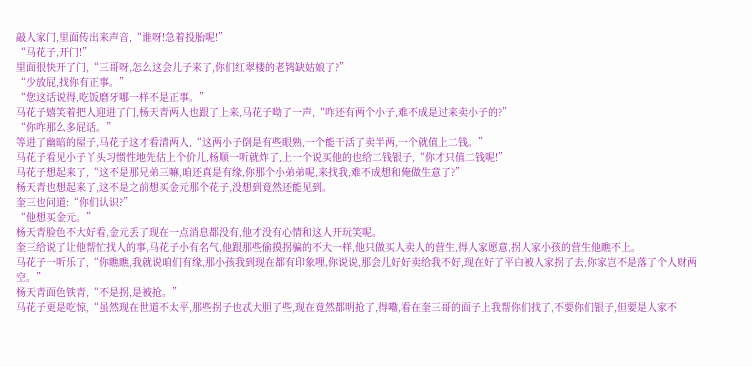敲人家门,里面传出来声音,“谁呀!急着投胎呢!”
“马花子,开门!”
里面很快开了门,“三哥呀,怎么这会儿子来了,你们红翠楼的老鸨缺姑娘了?”
“少放屁,找你有正事。”
“您这话说得,吃饭磨牙哪一样不是正事。”
马花子嬉笑着把人迎进了门,杨天青两人也跟了上来,马花子呦了一声,“咋还有两个小子,难不成是过来卖小子的?”
“你咋那么多屁话。”
等进了幽暗的屋子,马花子这才看清两人,“这两小子倒是有些眼熟,一个能干活了卖半两,一个就值上二钱。”
马花子看见小子丫头习惯性地先估上个价儿,杨顺一听就炸了,上一个说买他的也给二钱银子,“你才只值二钱呢!”
马花子想起来了,“这不是那兄弟三嘛,咱还真是有缘,你那个小弟弟呢,来找我,难不成想和俺做生意了?”
杨天青也想起来了,这不是之前想买金元那个花子,没想到竟然还能见到。
奎三也问道:“你们认识?”
“他想买金元。”
杨天青脸色不大好看,金元丢了现在一点消息都没有,他才没有心情和这人开玩笑呢。
奎三给说了让他帮忙找人的事,马花子小有名气,他跟那些偷摸拐骗的不大一样,他只做买人卖人的营生,得人家愿意,拐人家小孩的营生他瞧不上。
马花子一听乐了,“你瞧瞧,我就说咱们有缘,那小孩我到现在都有印象哩,你说说,那会儿好好卖给我不好,现在好了平白被人家拐了去,你家岂不是落了个人财两空。”
杨天青面色铁青,“不是拐,是被抢。”
马花子更是吃惊,“虽然现在世道不太平,那些拐子也忒大胆了些,现在竟然都明抢了,得嘞,看在奎三哥的面子上我帮你们找了,不要你们银子,但要是人家不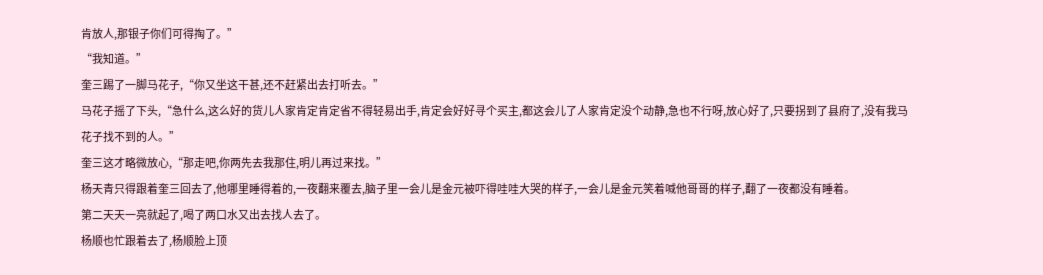肯放人,那银子你们可得掏了。”
“我知道。”
奎三踢了一脚马花子,“你又坐这干甚,还不赶紧出去打听去。”
马花子摇了下头,“急什么,这么好的货儿人家肯定肯定省不得轻易出手,肯定会好好寻个买主,都这会儿了人家肯定没个动静,急也不行呀,放心好了,只要拐到了县府了,没有我马花子找不到的人。”
奎三这才略微放心,“那走吧,你两先去我那住,明儿再过来找。”
杨天青只得跟着奎三回去了,他哪里睡得着的,一夜翻来覆去,脑子里一会儿是金元被吓得哇哇大哭的样子,一会儿是金元笑着喊他哥哥的样子,翻了一夜都没有睡着。
第二天天一亮就起了,喝了两口水又出去找人去了。
杨顺也忙跟着去了,杨顺脸上顶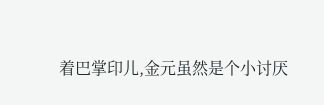着巴掌印儿,金元虽然是个小讨厌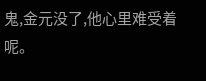鬼,金元没了,他心里难受着呢。